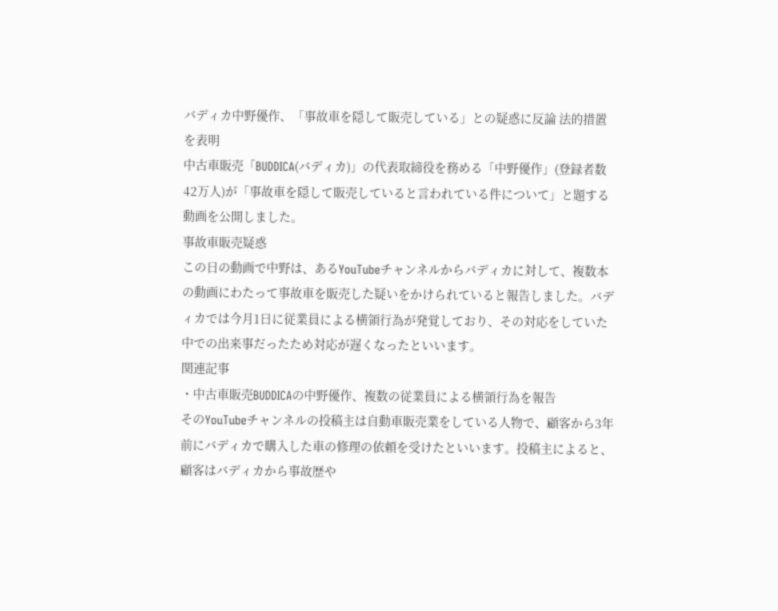バディカ中野優作、「事故車を隠して販売している」との疑惑に反論 法的措置を表明
中古車販売「BUDDICA(バディカ)」の代表取締役を務める「中野優作」(登録者数42万人)が「事故車を隠して販売していると言われている件について」と題する動画を公開しました。
事故車販売疑惑
この日の動画で中野は、あるYouTubeチャンネルからバディカに対して、複数本の動画にわたって事故車を販売した疑いをかけられていると報告しました。バディカでは今月1日に従業員による横領行為が発覚しており、その対応をしていた中での出来事だったため対応が遅くなったといいます。
関連記事
・中古車販売BUDDICAの中野優作、複数の従業員による横領行為を報告
そのYouTubeチャンネルの投稿主は自動車販売業をしている人物で、顧客から3年前にバディカで購入した車の修理の依頼を受けたといいます。投稿主によると、顧客はバディカから事故歴や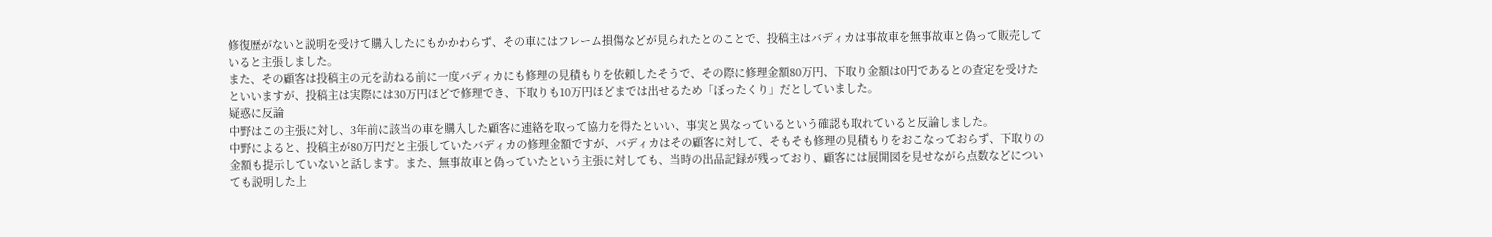修復歴がないと説明を受けて購入したにもかかわらず、その車にはフレーム損傷などが見られたとのことで、投稿主はバディカは事故車を無事故車と偽って販売していると主張しました。
また、その顧客は投稿主の元を訪ねる前に一度バディカにも修理の見積もりを依頼したそうで、その際に修理金額80万円、下取り金額は0円であるとの査定を受けたといいますが、投稿主は実際には30万円ほどで修理でき、下取りも10万円ほどまでは出せるため「ぼったくり」だとしていました。
疑惑に反論
中野はこの主張に対し、3年前に該当の車を購入した顧客に連絡を取って協力を得たといい、事実と異なっているという確認も取れていると反論しました。
中野によると、投稿主が80万円だと主張していたバディカの修理金額ですが、バディカはその顧客に対して、そもそも修理の見積もりをおこなっておらず、下取りの金額も提示していないと話します。また、無事故車と偽っていたという主張に対しても、当時の出品記録が残っており、顧客には展開図を見せながら点数などについても説明した上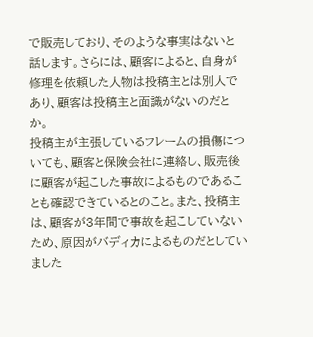で販売しており、そのような事実はないと話します。さらには、顧客によると、自身が修理を依頼した人物は投稿主とは別人であり、顧客は投稿主と面識がないのだとか。
投稿主が主張しているフレームの損傷についても、顧客と保険会社に連絡し、販売後に顧客が起こした事故によるものであることも確認できているとのこと。また、投稿主は、顧客が3年間で事故を起こしていないため、原因がバディカによるものだとしていました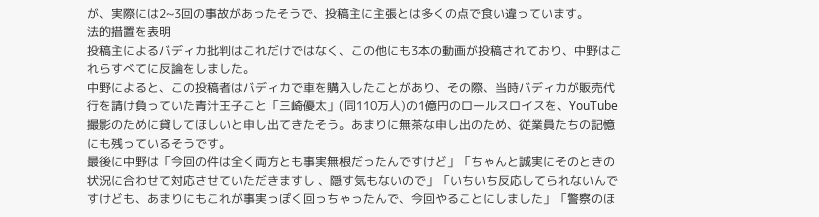が、実際には2~3回の事故があったそうで、投稿主に主張とは多くの点で食い違っています。
法的措置を表明
投稿主によるバディカ批判はこれだけではなく、この他にも3本の動画が投稿されており、中野はこれらすべてに反論をしました。
中野によると、この投稿者はバディカで車を購入したことがあり、その際、当時バディカが販売代行を請け負っていた青汁王子こと「三崎優太」(同110万人)の1億円のロールスロイスを、YouTube撮影のために貸してほしいと申し出てきたそう。あまりに無茶な申し出のため、従業員たちの記憶にも残っているそうです。
最後に中野は「今回の件は全く両方とも事実無根だったんですけど」「ちゃんと誠実にそのときの状況に合わせて対応させていただきますし 、隠す気もないので」「いちいち反応してられないんですけども、あまりにもこれが事実っぽく回っちゃったんで、今回やることにしました」「警察のほ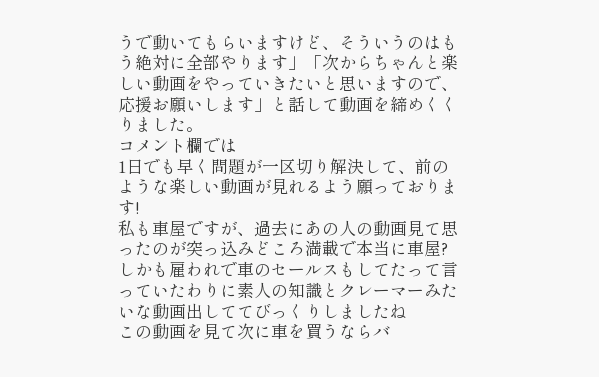うで動いてもらいますけど、そういうのはもう絶対に全部やります」「次からちゃんと楽しい動画をやっていきたいと思いますので、応援お願いします」と話して動画を締めくくりました。
コメント欄では
1日でも早く問題が一区切り解決して、前のような楽しい動画が見れるよう願っております!
私も車屋ですが、過去にあの人の動画見て思ったのが突っ込みどころ満載で本当に車屋?
しかも雇われで車のセールスもしてたって言っていたわりに素人の知識とクレーマーみたいな動画出しててびっくりしましたね
この動画を見て次に車を買うならバ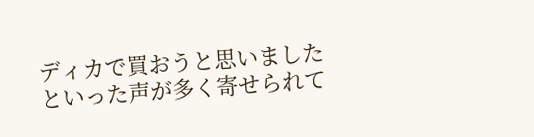ディカで買おうと思いました
といった声が多く寄せられて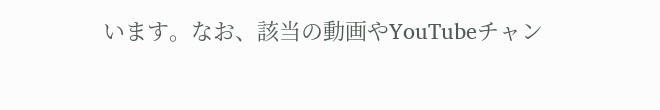います。なお、該当の動画やYouTubeチャン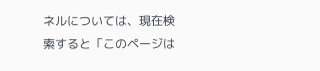ネルについては、現在検索すると「このページは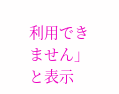利用できません」と表示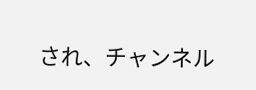され、チャンネル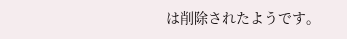は削除されたようです。